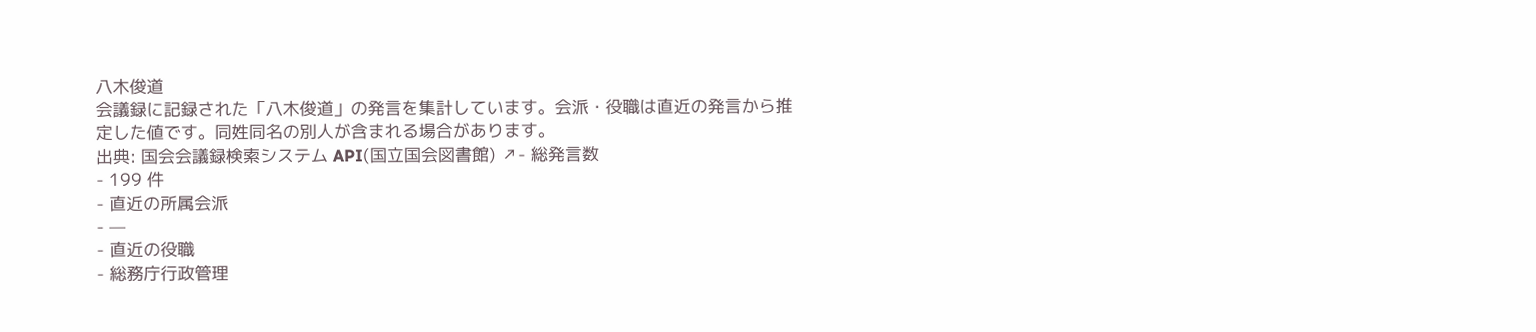八木俊道
会議録に記録された「八木俊道」の発言を集計しています。会派・役職は直近の発言から推定した値です。同姓同名の別人が含まれる場合があります。
出典: 国会会議録検索システム API(国立国会図書館) ↗- 総発言数
- 199 件
- 直近の所属会派
- —
- 直近の役職
- 総務庁行政管理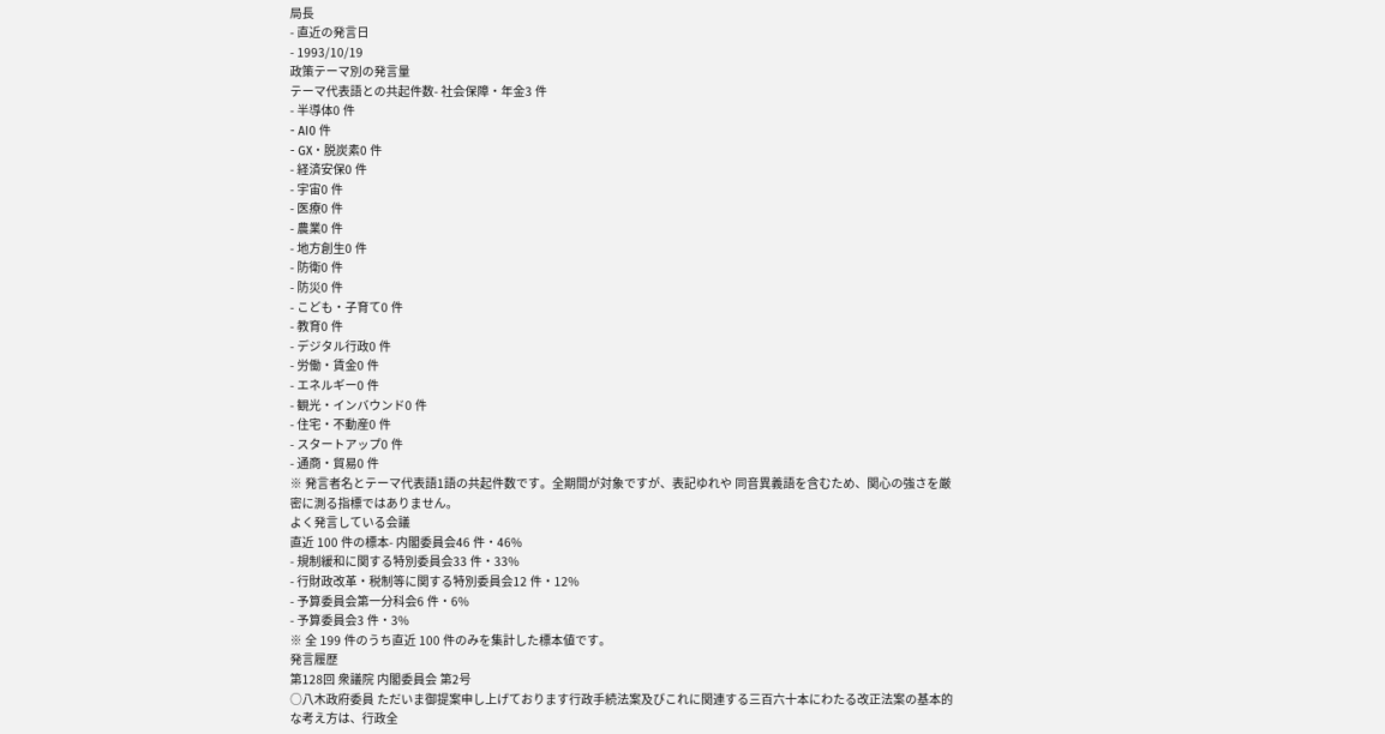局長
- 直近の発言日
- 1993/10/19
政策テーマ別の発言量
テーマ代表語との共起件数- 社会保障・年金3 件
- 半導体0 件
- AI0 件
- GX・脱炭素0 件
- 経済安保0 件
- 宇宙0 件
- 医療0 件
- 農業0 件
- 地方創生0 件
- 防衛0 件
- 防災0 件
- こども・子育て0 件
- 教育0 件
- デジタル行政0 件
- 労働・賃金0 件
- エネルギー0 件
- 観光・インバウンド0 件
- 住宅・不動産0 件
- スタートアップ0 件
- 通商・貿易0 件
※ 発言者名とテーマ代表語1語の共起件数です。全期間が対象ですが、表記ゆれや 同音異義語を含むため、関心の強さを厳密に測る指標ではありません。
よく発言している会議
直近 100 件の標本- 内閣委員会46 件・46%
- 規制緩和に関する特別委員会33 件・33%
- 行財政改革・税制等に関する特別委員会12 件・12%
- 予算委員会第一分科会6 件・6%
- 予算委員会3 件・3%
※ 全 199 件のうち直近 100 件のみを集計した標本値です。
発言履歴
第128回 衆議院 内閣委員会 第2号
○八木政府委員 ただいま御提案申し上げております行政手続法案及びこれに関連する三百六十本にわたる改正法案の基本的な考え方は、行政全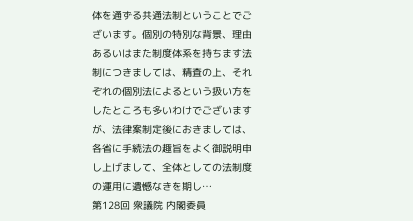体を通ずる共通法制ということでございます。個別の特別な背景、理由あるいはまた制度体系を持ちます法制につきましては、精査の上、それぞれの個別法によるという扱い方をしたところも多いわけでございますが、法律案制定後におきましては、各省に手続法の趣旨をよく御説明申し上げまして、全体としての法制度の運用に遺憾なきを期し…
第128回 衆議院 内閣委員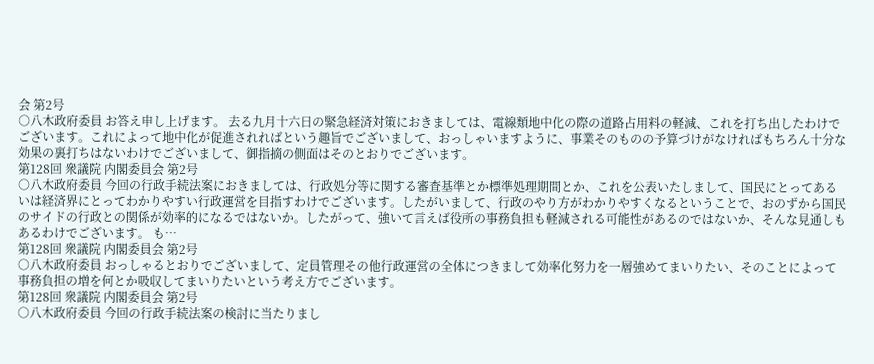会 第2号
○八木政府委員 お答え申し上げます。 去る九月十六日の緊急経済対策におきましては、電線類地中化の際の道路占用料の軽減、これを打ち出したわけでございます。これによって地中化が促進されればという趣旨でございまして、おっしゃいますように、事業そのものの予算づけがなければもちろん十分な効果の裏打ちはないわけでございまして、御指摘の側面はそのとおりでございます。
第128回 衆議院 内閣委員会 第2号
○八木政府委員 今回の行政手続法案におきましては、行政処分等に関する審査基準とか標準処理期間とか、これを公表いたしまして、国民にとってあるいは経済界にとってわかりやすい行政運営を目指すわけでございます。したがいまして、行政のやり方がわかりやすくなるということで、おのずから国民のサイドの行政との関係が効率的になるではないか。したがって、強いて言えば役所の事務負担も軽減される可能性があるのではないか、そんな見通しもあるわけでございます。 も…
第128回 衆議院 内閣委員会 第2号
○八木政府委員 おっしゃるとおりでございまして、定員管理その他行政運営の全体につきまして効率化努力を一層強めてまいりたい、そのことによって事務負担の増を何とか吸収してまいりたいという考え方でございます。
第128回 衆議院 内閣委員会 第2号
○八木政府委員 今回の行政手続法案の検討に当たりまし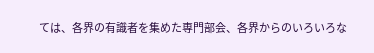ては、各界の有識者を集めた専門部会、各界からのいろいろな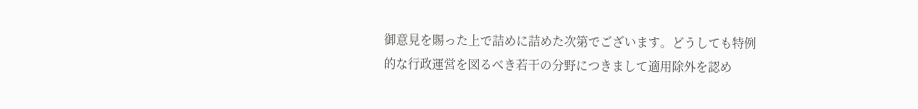御意見を賜った上で詰めに詰めた次第でございます。どうしても特例的な行政運営を図るべき若干の分野につきまして適用除外を認め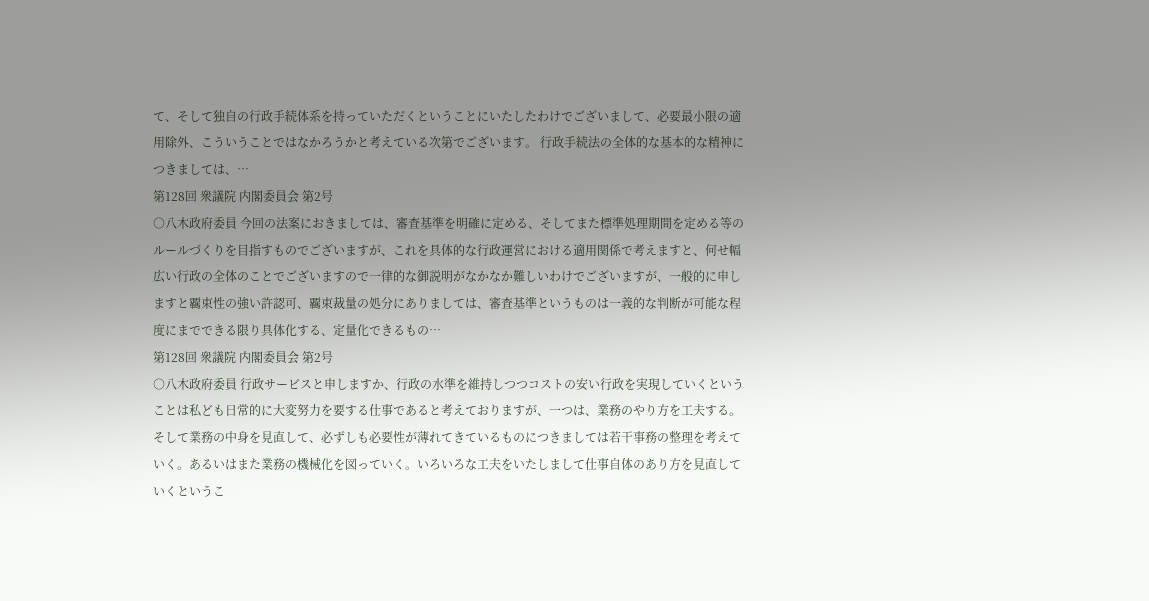て、そして独自の行政手続体系を持っていただくということにいたしたわけでございまして、必要最小限の適用除外、こういうことではなかろうかと考えている次第でございます。 行政手続法の全体的な基本的な精神につきましては、…
第128回 衆議院 内閣委員会 第2号
○八木政府委員 今回の法案におきましては、審査基準を明確に定める、そしてまた標準処理期間を定める等のルールづくりを目指すものでございますが、これを具体的な行政運営における適用関係で考えますと、何せ幅広い行政の全体のことでございますので一律的な御説明がなかなか難しいわけでございますが、一般的に申しますと覊束性の強い許認可、覊束裁量の処分にありましては、審査基準というものは一義的な判断が可能な程度にまでできる限り具体化する、定量化できるもの…
第128回 衆議院 内閣委員会 第2号
○八木政府委員 行政サービスと申しますか、行政の水準を維持しつつコストの安い行政を実現していくということは私ども日常的に大変努力を要する仕事であると考えておりますが、一つは、業務のやり方を工夫する。そして業務の中身を見直して、必ずしも必要性が薄れてきているものにつきましては若干事務の整理を考えていく。あるいはまた業務の機械化を図っていく。いろいろな工夫をいたしまして仕事自体のあり方を見直していくというこ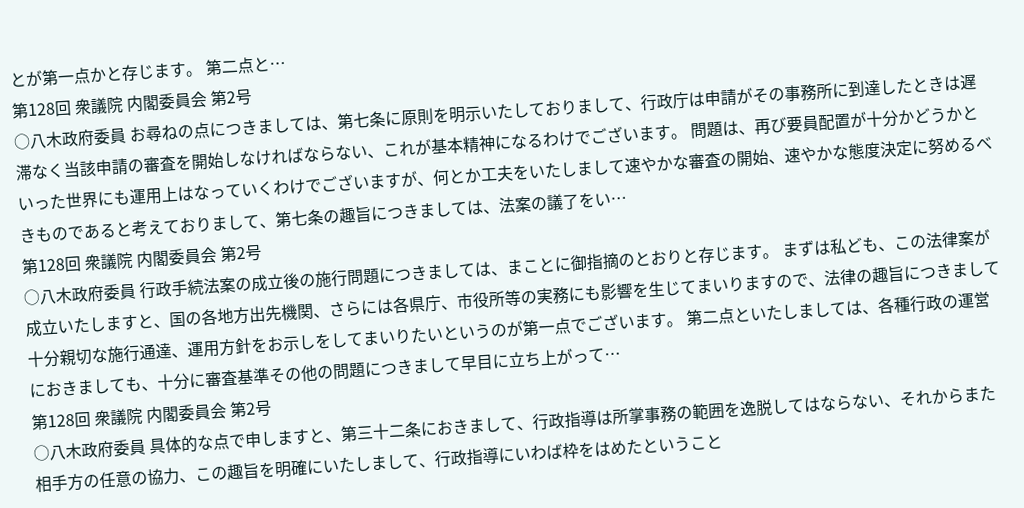とが第一点かと存じます。 第二点と…
第128回 衆議院 内閣委員会 第2号
○八木政府委員 お尋ねの点につきましては、第七条に原則を明示いたしておりまして、行政庁は申請がその事務所に到達したときは遅滞なく当該申請の審査を開始しなければならない、これが基本精神になるわけでございます。 問題は、再び要員配置が十分かどうかといった世界にも運用上はなっていくわけでございますが、何とか工夫をいたしまして速やかな審査の開始、速やかな態度決定に努めるべきものであると考えておりまして、第七条の趣旨につきましては、法案の議了をい…
第128回 衆議院 内閣委員会 第2号
○八木政府委員 行政手続法案の成立後の施行問題につきましては、まことに御指摘のとおりと存じます。 まずは私ども、この法律案が成立いたしますと、国の各地方出先機関、さらには各県庁、市役所等の実務にも影響を生じてまいりますので、法律の趣旨につきまして十分親切な施行通達、運用方針をお示しをしてまいりたいというのが第一点でございます。 第二点といたしましては、各種行政の運営におきましても、十分に審査基準その他の問題につきまして早目に立ち上がって…
第128回 衆議院 内閣委員会 第2号
○八木政府委員 具体的な点で申しますと、第三十二条におきまして、行政指導は所掌事務の範囲を逸脱してはならない、それからまた相手方の任意の協力、この趣旨を明確にいたしまして、行政指導にいわば枠をはめたということ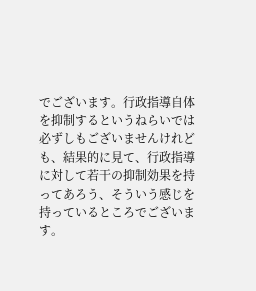でございます。行政指導自体を抑制するというねらいでは必ずしもございませんけれども、結果的に見て、行政指導に対して若干の抑制効果を持ってあろう、そういう感じを持っているところでございます。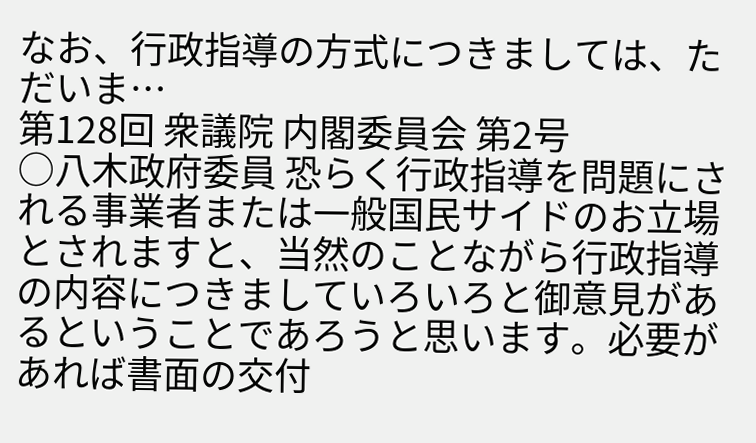なお、行政指導の方式につきましては、ただいま…
第128回 衆議院 内閣委員会 第2号
○八木政府委員 恐らく行政指導を問題にされる事業者または一般国民サイドのお立場とされますと、当然のことながら行政指導の内容につきましていろいろと御意見があるということであろうと思います。必要があれば書面の交付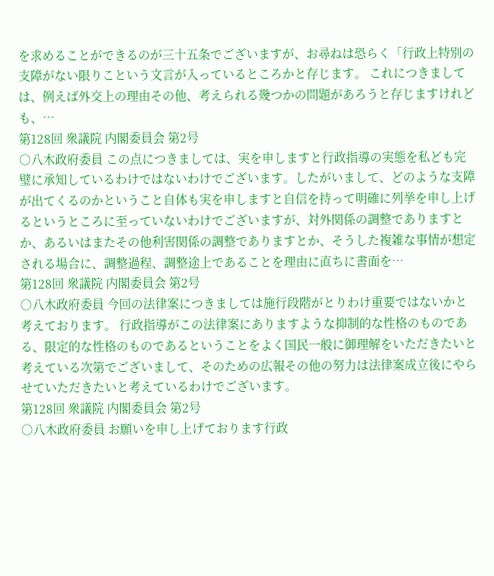を求めることができるのが三十五条でございますが、お尋ねは恐らく「行政上特別の支障がない限りこという文言が入っているところかと存じます。 これにつきましては、例えば外交上の理由その他、考えられる幾つかの問題があろうと存じますけれども、…
第128回 衆議院 内閣委員会 第2号
○八木政府委員 この点につきましては、実を申しますと行政指導の実態を私ども完璧に承知しているわけではないわけでございます。したがいまして、どのような支障が出てくるのかということ自体も実を申しますと自信を持って明確に列挙を申し上げるというところに至っていないわけでございますが、対外関係の調整でありますとか、あるいはまたその他利害関係の調整でありますとか、そうした複雑な事情が想定される場合に、調整過程、調整途上であることを理由に直ちに書面を…
第128回 衆議院 内閣委員会 第2号
○八木政府委員 今回の法律案につきましては施行段階がとりわけ重要ではないかと考えております。 行政指導がこの法律案にありますような抑制的な性格のものである、限定的な性格のものであるということをよく国民一般に御理解をいただきたいと考えている次第でございまして、そのための広報その他の努力は法律案成立後にやらせていただきたいと考えているわけでございます。
第128回 衆議院 内閣委員会 第2号
○八木政府委員 お願いを申し上げております行政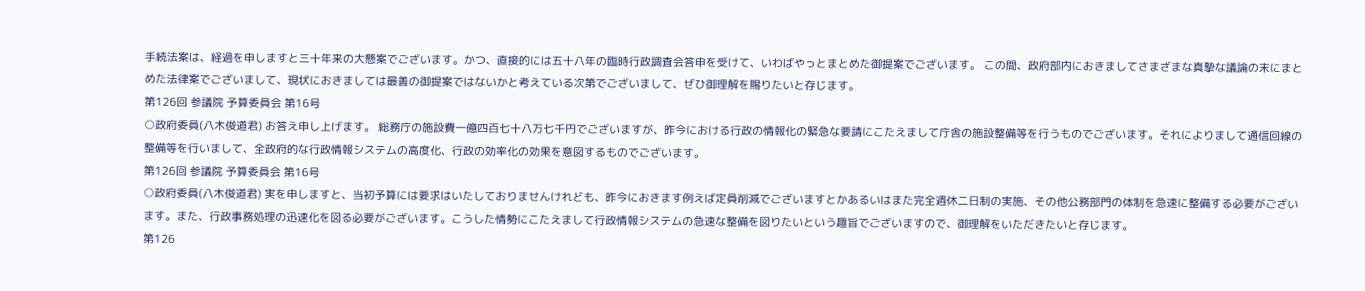手続法案は、経過を申しますと三十年来の大懸案でございます。かつ、直接的には五十八年の臨時行政調査会答申を受けて、いわばやっとまとめた御提案でございます。 この間、政府部内におきましてさまざまな真摯な議論の末にまとめた法律案でございまして、現状におきましては最善の御提案ではないかと考えている次第でございまして、ぜひ御理解を賜りたいと存じます。
第126回 参議院 予算委員会 第16号
○政府委員(八木俊道君) お答え申し上げます。 総務庁の施設費一億四百七十八万七千円でございますが、昨今における行政の情報化の緊急な要請にこたえまして庁舎の施設整備等を行うものでございます。それによりまして通信回線の整備等を行いまして、全政府的な行政情報システムの高度化、行政の効率化の効果を意図するものでございます。
第126回 参議院 予算委員会 第16号
○政府委員(八木俊道君) 実を申しますと、当初予算には要求はいたしておりませんけれども、昨今におきます例えば定員削減でございますとかあるいはまた完全週休二日制の実施、その他公務部門の体制を急速に整備する必要がございます。また、行政事務処理の迅速化を図る必要がございます。こうした情勢にこたえまして行政情報システムの急速な整備を図りたいという趣旨でございますので、御理解をいただきたいと存じます。
第126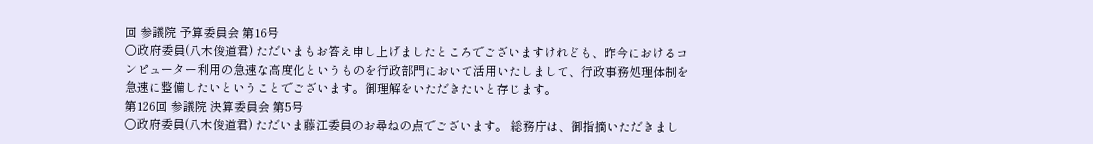回 参議院 予算委員会 第16号
○政府委員(八木俊道君) ただいまもお答え申し上げましたところでございますけれども、昨今におけるコンピューター利用の急速な高度化というものを行政部門において活用いたしまして、行政事務処理体制を急速に整備したいということでございます。御理解をいただきたいと存じます。
第126回 参議院 決算委員会 第5号
○政府委員(八木俊道君) ただいま藤江委員のお尋ねの点でございます。 総務庁は、御指摘いただきまし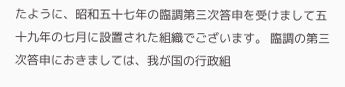たように、昭和五十七年の臨調第三次答申を受けまして五十九年の七月に設置された組織でございます。 臨調の第三次答申におきましては、我が国の行政組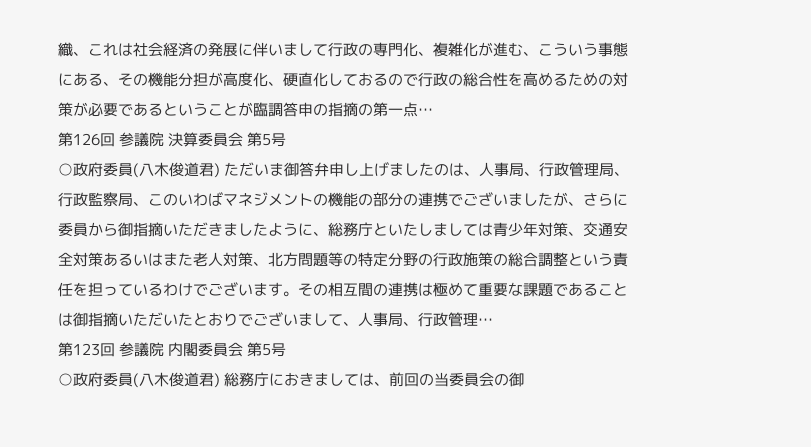織、これは社会経済の発展に伴いまして行政の専門化、複雑化が進む、こういう事態にある、その機能分担が高度化、硬直化しておるので行政の総合性を高めるための対策が必要であるということが臨調答申の指摘の第一点…
第126回 参議院 決算委員会 第5号
○政府委員(八木俊道君) ただいま御答弁申し上げましたのは、人事局、行政管理局、行政監察局、このいわばマネジメントの機能の部分の連携でございましたが、さらに委員から御指摘いただきましたように、総務庁といたしましては青少年対策、交通安全対策あるいはまた老人対策、北方問題等の特定分野の行政施策の総合調整という責任を担っているわけでございます。その相互間の連携は極めて重要な課題であることは御指摘いただいたとおりでございまして、人事局、行政管理…
第123回 参議院 内閣委員会 第5号
○政府委員(八木俊道君) 総務庁におきましては、前回の当委員会の御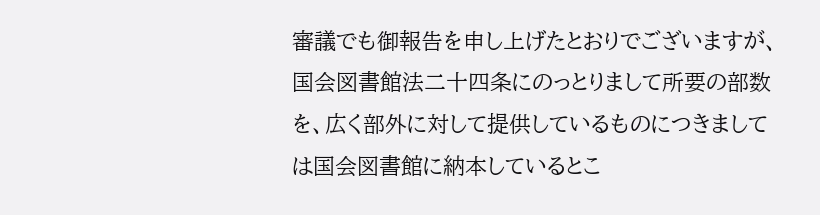審議でも御報告を申し上げたとおりでございますが、国会図書館法二十四条にのっとりまして所要の部数を、広く部外に対して提供しているものにつきましては国会図書館に納本しているとこ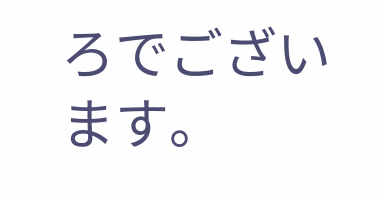ろでございます。